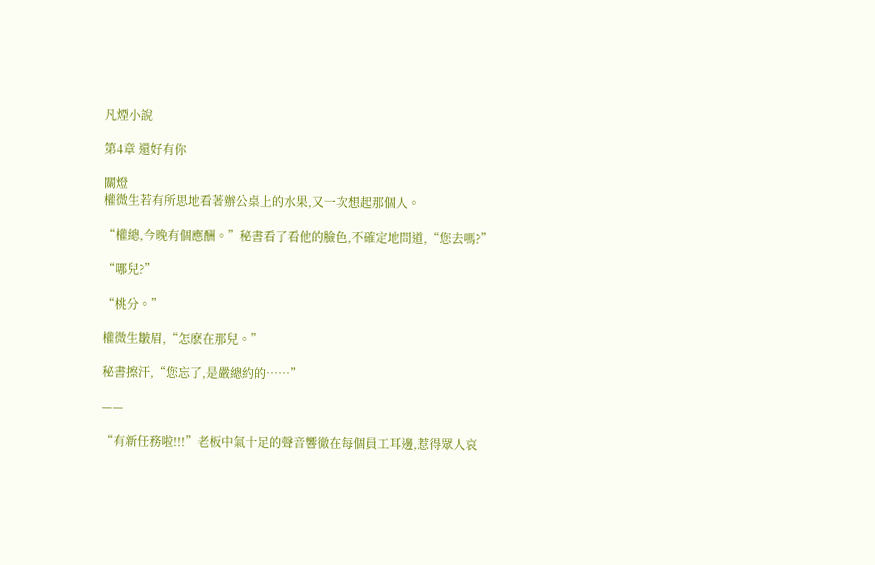凡煙小說

第4章 還好有你

關燈
權微生若有所思地看著辦公桌上的水果,又一次想起那個人。

“權總,今晚有個應酬。”秘書看了看他的臉色,不確定地問道,“您去嗎?”

“哪兒?”

“桃分。”

權微生皺眉,“怎麽在那兒。”

秘書擦汗,“您忘了,是嚴總約的……”

——

“有新任務啦!!!”老板中氣十足的聲音響徹在每個員工耳邊,惹得眾人哀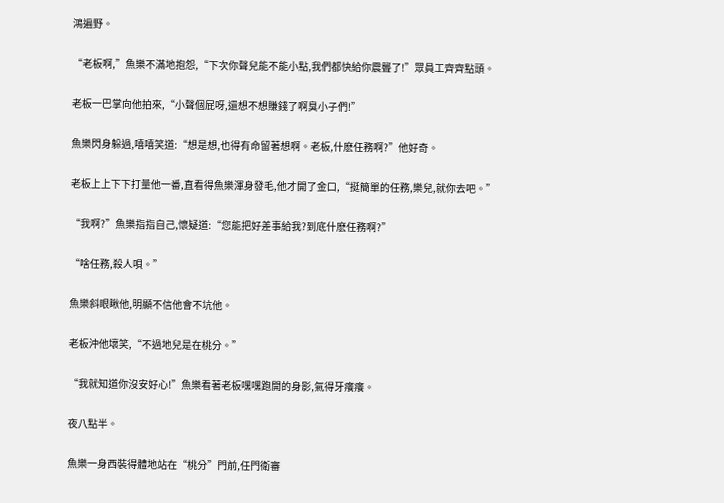鴻遍野。

“老板啊,”魚樂不滿地抱怨,“下次你聲兒能不能小點,我們都快給你震聾了!”眾員工齊齊點頭。

老板一巴掌向他拍來,“小聲個屁呀,還想不想賺錢了啊臭小子們!”

魚樂閃身躲過,嘻嘻笑道:“想是想,也得有命留著想啊。老板,什麽任務啊?”他好奇。

老板上上下下打量他一番,直看得魚樂渾身發毛,他才開了金口,“挺簡單的任務,樂兒,就你去吧。”

“我啊?”魚樂指指自己,懷疑道:“您能把好差事給我?到底什麽任務啊?”

“啥任務,殺人唄。”

魚樂斜眼瞅他,明顯不信他會不坑他。

老板沖他壞笑,“不過地兒是在桃分。”

“我就知道你沒安好心!”魚樂看著老板嘿嘿跑開的身影,氣得牙癢癢。

夜八點半。

魚樂一身西裝得體地站在“桃分”門前,任門衛審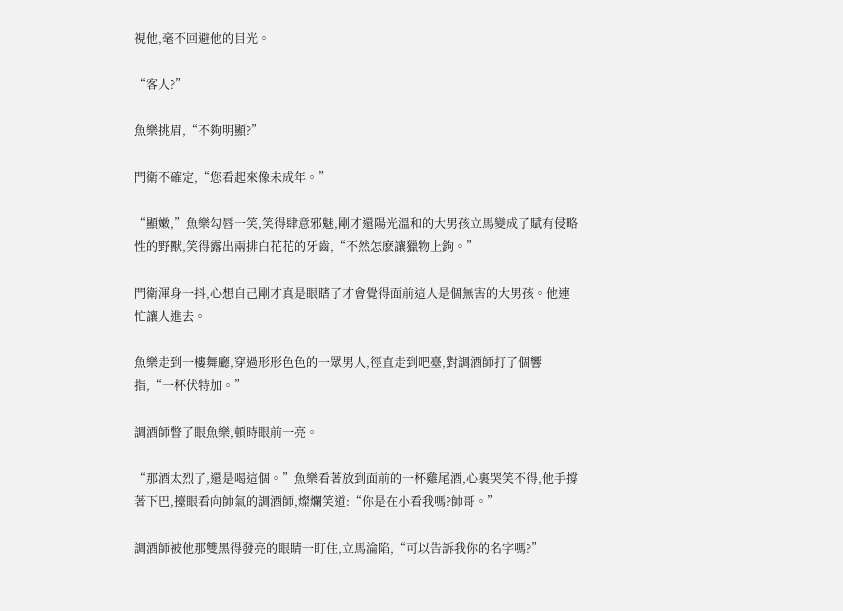視他,毫不回避他的目光。

“客人?”

魚樂挑眉,“不夠明顯?”

門衛不確定,“您看起來像未成年。”

“顯嫩,”魚樂勾唇一笑,笑得肆意邪魅,剛才還陽光溫和的大男孩立馬變成了賦有侵略性的野獸,笑得露出兩排白花花的牙齒,“不然怎麽讓獵物上鉤。”

門衛渾身一抖,心想自己剛才真是眼瞎了才會覺得面前這人是個無害的大男孩。他連忙讓人進去。

魚樂走到一樓舞廳,穿過形形色色的一眾男人,徑直走到吧臺,對調酒師打了個響指,“一杯伏特加。”

調酒師瞥了眼魚樂,頓時眼前一亮。

“那酒太烈了,還是喝這個。”魚樂看著放到面前的一杯雞尾酒,心裏哭笑不得,他手撐著下巴,擡眼看向帥氣的調酒師,燦爛笑道:“你是在小看我嗎?帥哥。”

調酒師被他那雙黑得發亮的眼睛一盯住,立馬淪陷,“可以告訴我你的名字嗎?”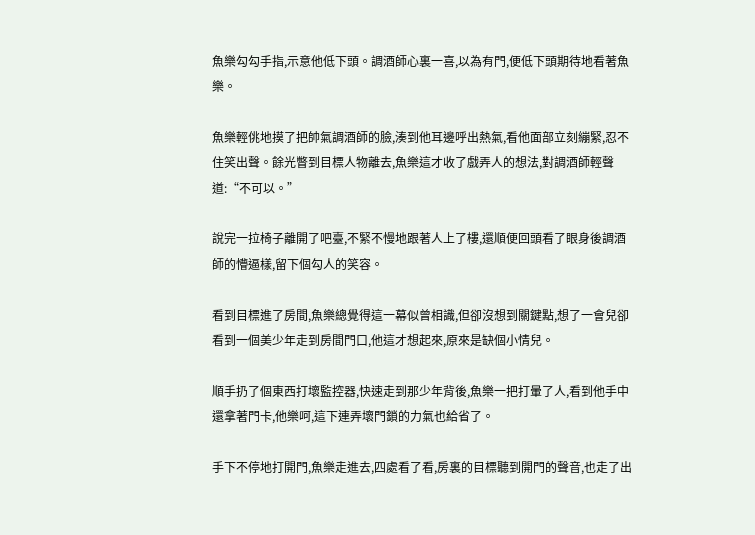魚樂勾勾手指,示意他低下頭。調酒師心裏一喜,以為有門,便低下頭期待地看著魚樂。

魚樂輕佻地摸了把帥氣調酒師的臉,湊到他耳邊呼出熱氣,看他面部立刻繃緊,忍不住笑出聲。餘光瞥到目標人物離去,魚樂這才收了戲弄人的想法,對調酒師輕聲道:“不可以。”

說完一拉椅子離開了吧臺,不緊不慢地跟著人上了樓,還順便回頭看了眼身後調酒師的懵逼樣,留下個勾人的笑容。

看到目標進了房間,魚樂總覺得這一幕似曾相識,但卻沒想到關鍵點,想了一會兒卻看到一個美少年走到房間門口,他這才想起來,原來是缺個小情兒。

順手扔了個東西打壞監控器,快速走到那少年背後,魚樂一把打暈了人,看到他手中還拿著門卡,他樂呵,這下連弄壞門鎖的力氣也給省了。

手下不停地打開門,魚樂走進去,四處看了看,房裏的目標聽到開門的聲音,也走了出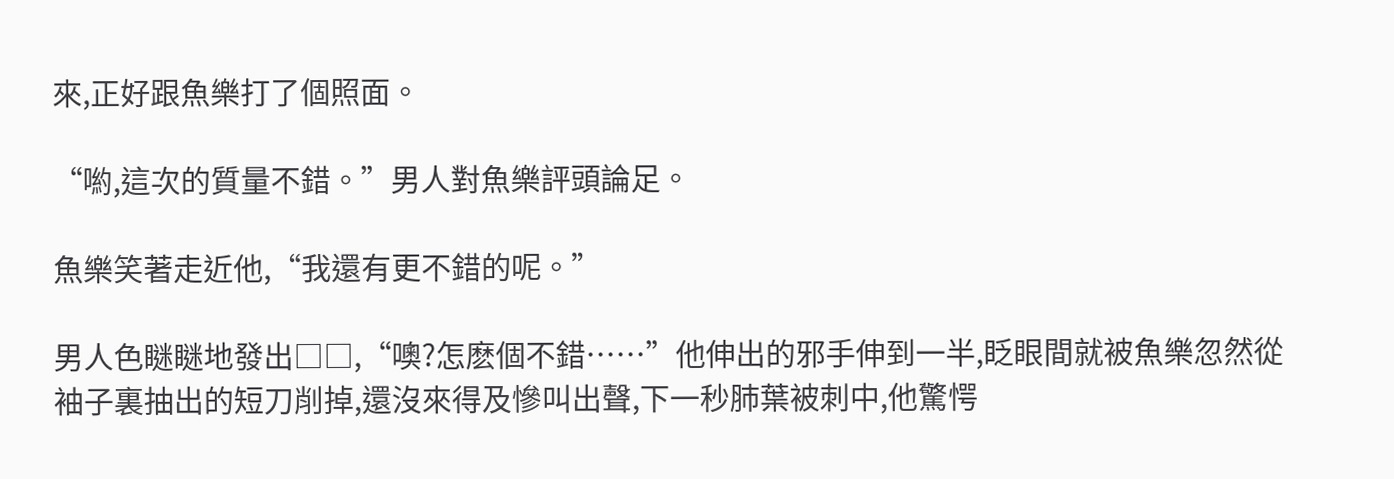來,正好跟魚樂打了個照面。

“喲,這次的質量不錯。”男人對魚樂評頭論足。

魚樂笑著走近他,“我還有更不錯的呢。”

男人色瞇瞇地發出□□,“噢?怎麽個不錯……”他伸出的邪手伸到一半,眨眼間就被魚樂忽然從袖子裏抽出的短刀削掉,還沒來得及慘叫出聲,下一秒肺葉被刺中,他驚愕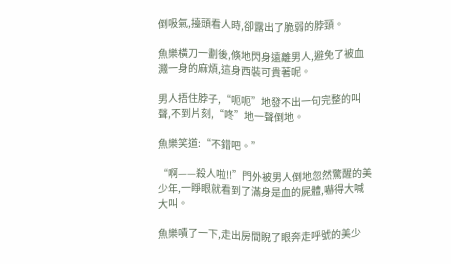倒吸氣,擡頭看人時,卻露出了脆弱的脖頸。

魚樂橫刀一劃後,倏地閃身遠離男人,避免了被血濺一身的麻煩,這身西裝可貴著呢。

男人捂住脖子,“呃呃”地發不出一句完整的叫聲,不到片刻,“咚”地一聲倒地。

魚樂笑道:“不錯吧。”

“啊——殺人啦!!”門外被男人倒地忽然驚醒的美少年,一睜眼就看到了滿身是血的屍體,嚇得大喊大叫。

魚樂嘖了一下,走出房間睨了眼奔走呼號的美少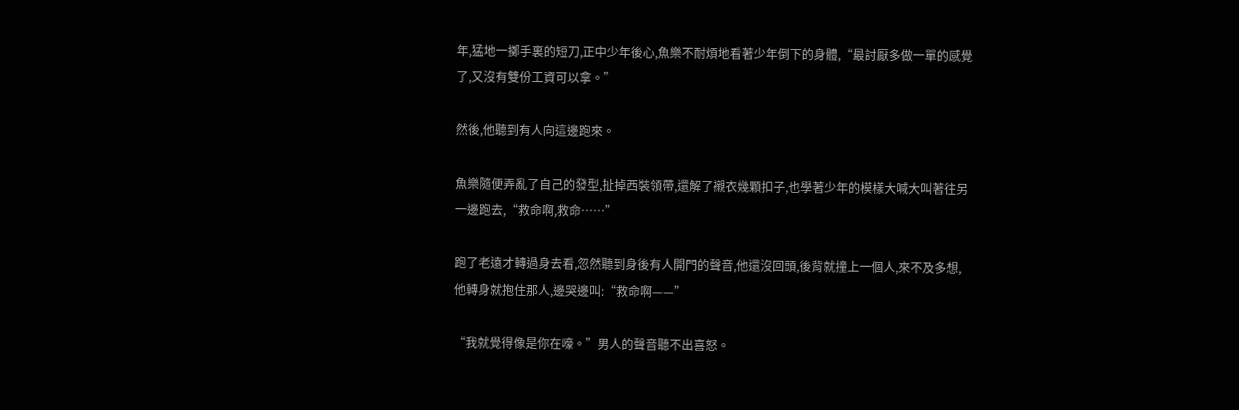年,猛地一擲手裏的短刀,正中少年後心,魚樂不耐煩地看著少年倒下的身體,“最討厭多做一單的感覺了,又沒有雙份工資可以拿。”

然後,他聽到有人向這邊跑來。

魚樂隨便弄亂了自己的發型,扯掉西裝領帶,還解了襯衣幾顆扣子,也學著少年的模樣大喊大叫著往另一邊跑去,“救命啊,救命……”

跑了老遠才轉過身去看,忽然聽到身後有人開門的聲音,他還沒回頭,後背就撞上一個人,來不及多想,他轉身就抱住那人,邊哭邊叫:“救命啊——”

“我就覺得像是你在嚎。”男人的聲音聽不出喜怒。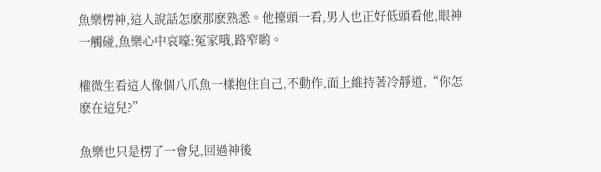魚樂楞神,這人說話怎麽那麽熟悉。他擡頭一看,男人也正好低頭看他,眼神一觸碰,魚樂心中哀嚎:冤家哦,路窄喲。

權微生看這人像個八爪魚一樣抱住自己,不動作,面上維持著冷靜道,“你怎麽在這兒?”

魚樂也只是楞了一會兒,回過神後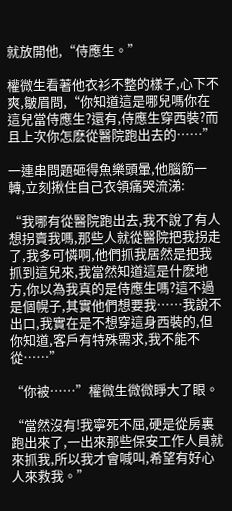就放開他,“侍應生。”

權微生看著他衣衫不整的樣子,心下不爽,皺眉問,“你知道這是哪兒嗎你在這兒當侍應生?還有,侍應生穿西裝?而且上次你怎麽從醫院跑出去的……”

一連串問題砸得魚樂頭暈,他腦筋一轉,立刻揪住自己衣領痛哭流涕:

“我哪有從醫院跑出去,我不說了有人想拐賣我嗎,那些人就從醫院把我拐走了,我多可憐啊,他們抓我居然是把我抓到這兒來,我當然知道這是什麽地方,你以為我真的是侍應生嗎?這不過是個幌子,其實他們想要我……我說不出口,我實在是不想穿這身西裝的,但你知道,客戶有特殊需求,我不能不從……”

“你被……”權微生微微睜大了眼。

“當然沒有!我寧死不屈,硬是從房裏跑出來了,一出來那些保安工作人員就來抓我,所以我才會喊叫,希望有好心人來救我。”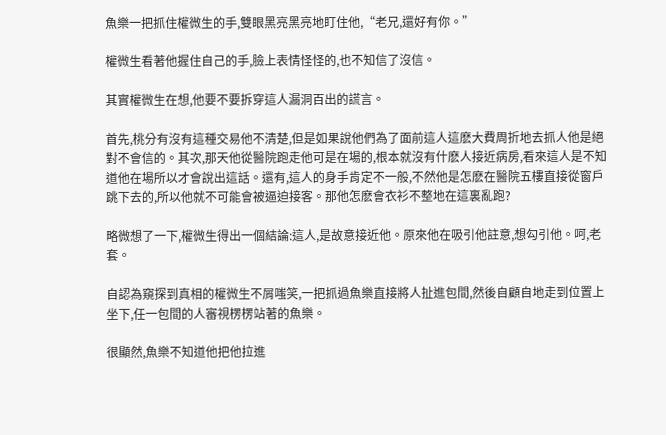魚樂一把抓住權微生的手,雙眼黑亮黑亮地盯住他,“老兄,還好有你。”

權微生看著他握住自己的手,臉上表情怪怪的,也不知信了沒信。

其實權微生在想,他要不要拆穿這人漏洞百出的謊言。

首先,桃分有沒有這種交易他不清楚,但是如果說他們為了面前這人這麽大費周折地去抓人他是絕對不會信的。其次,那天他從醫院跑走他可是在場的,根本就沒有什麽人接近病房,看來這人是不知道他在場所以才會說出這話。還有,這人的身手肯定不一般,不然他是怎麽在醫院五樓直接從窗戶跳下去的,所以他就不可能會被逼迫接客。那他怎麽會衣衫不整地在這裏亂跑?

略微想了一下,權微生得出一個結論:這人,是故意接近他。原來他在吸引他註意,想勾引他。呵,老套。

自認為窺探到真相的權微生不屑嗤笑,一把抓過魚樂直接將人扯進包間,然後自顧自地走到位置上坐下,任一包間的人審視楞楞站著的魚樂。

很顯然,魚樂不知道他把他拉進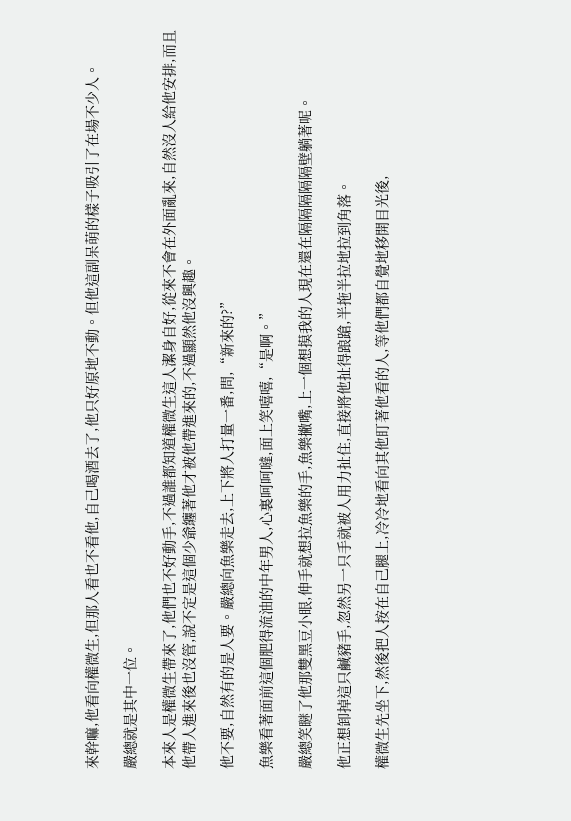來幹嘛,他看向權微生,但那人看也不看他,自己喝酒去了,他只好原地不動。但他這副呆萌的樣子吸引了在場不少人。

嚴總就是其中一位。

本來人是權微生帶來了,他們也不好動手,不過誰都知道權微生這人潔身自好,從來不會在外面亂來,自然沒人給他安排,而且他帶人進來後也沒管,說不定是這個少爺纏著他才被他帶進來的,不過顯然他沒興趣。

他不要,自然有的是人要。嚴總向魚樂走去,上下將人打量一番,問,“新來的?”

魚樂看著面前這個肥得流油的中年男人,心裏呵呵噠,面上笑嘻嘻,“是啊。”

嚴總笑瞇了他那雙黑豆小眼,伸手就想拉魚樂的手,魚樂撇嘴,上一個想摸我的人現在還在隔隔隔隔隔壁躺著呢。

他正想卸掉這只鹹豬手,忽然另一只手就被人用力扯住,直接將他扯得踉蹌,半拖半拉地拉到角落。

權微生先坐下,然後把人按在自己腿上,冷冷地看向其他盯著他看的人,等他們都自覺地移開目光後,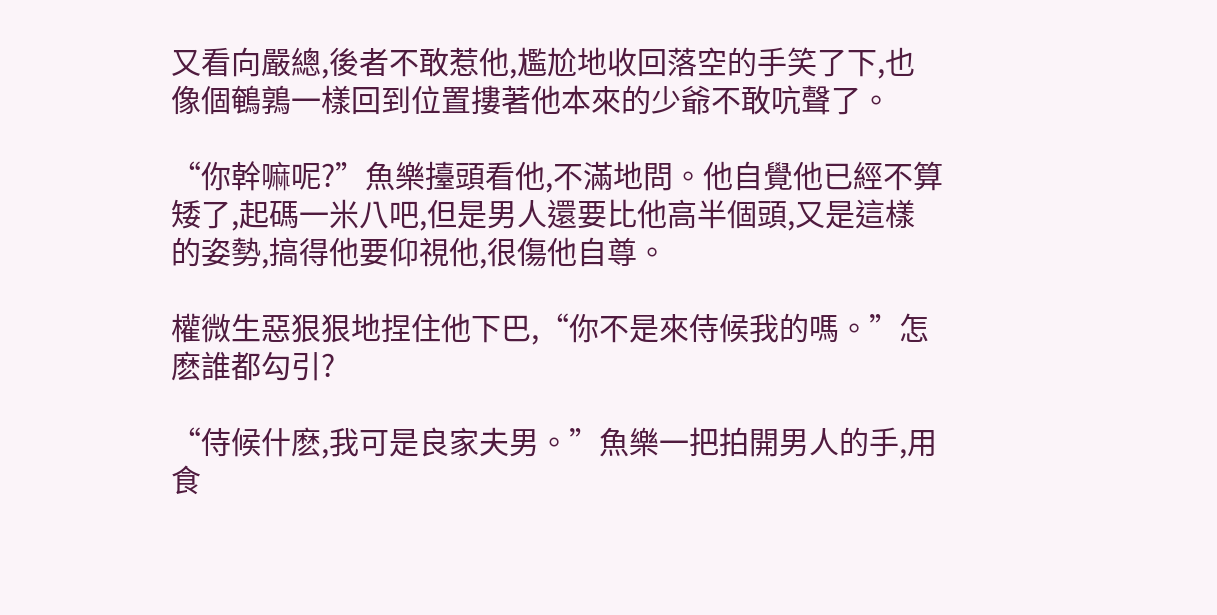又看向嚴總,後者不敢惹他,尷尬地收回落空的手笑了下,也像個鵪鶉一樣回到位置摟著他本來的少爺不敢吭聲了。

“你幹嘛呢?”魚樂擡頭看他,不滿地問。他自覺他已經不算矮了,起碼一米八吧,但是男人還要比他高半個頭,又是這樣的姿勢,搞得他要仰視他,很傷他自尊。

權微生惡狠狠地捏住他下巴,“你不是來侍候我的嗎。”怎麽誰都勾引?

“侍候什麽,我可是良家夫男。”魚樂一把拍開男人的手,用食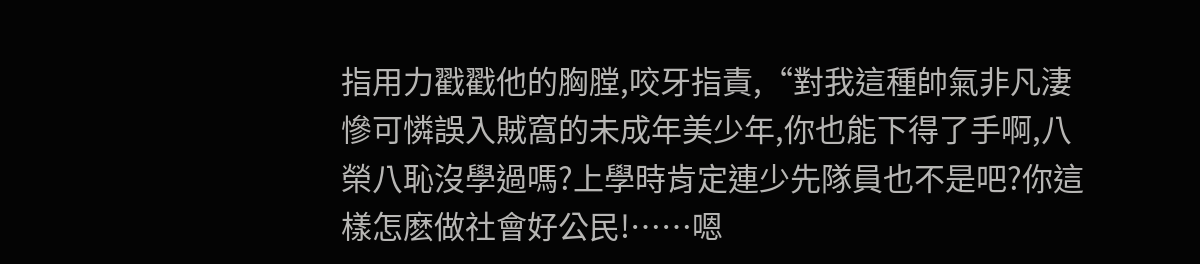指用力戳戳他的胸膛,咬牙指責,“對我這種帥氣非凡淒慘可憐誤入賊窩的未成年美少年,你也能下得了手啊,八榮八恥沒學過嗎?上學時肯定連少先隊員也不是吧?你這樣怎麽做社會好公民!……嗯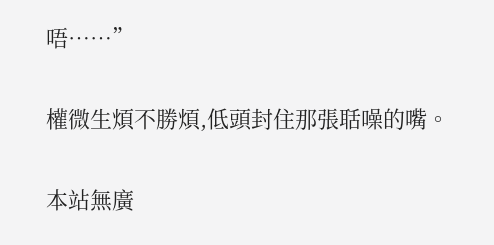唔……”

權微生煩不勝煩,低頭封住那張聒噪的嘴。

本站無廣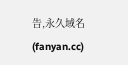告,永久域名(fanyan.cc)